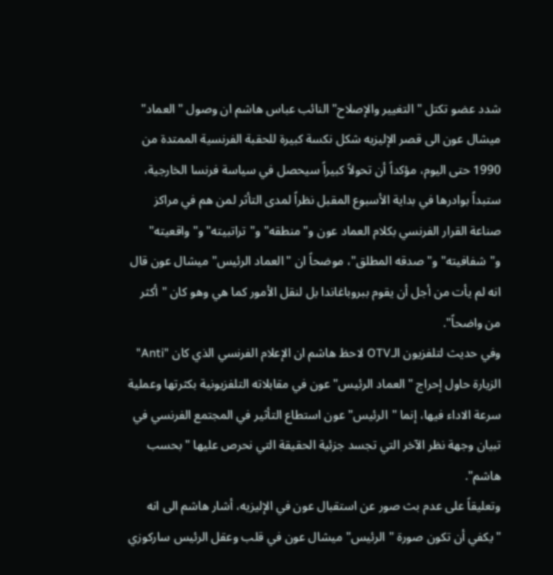شدد عضو تكتل "التغيير والإصلاح" النائب عباس هاشم ان وصول "العماد" ميشال عون الى قصر الإليزيه شكل نكسة كبيرة للحقبة الفرنسية الممتدة من 1990 حتى اليوم، مؤكداً أن تحولاً كبيراً سيحصل في سياسة فرنسا الخارجية، ستبداً بوادرها في بداية الأسبوع المقبل نظراً لمدى التأثر لمن هم في مراكز صناعة القرار الفرنسي بكلام العماد عون و"منطقه" و"تراتبيته" و"واقعيته" و"شفافيته" و"صدقه المطلق"، موضحاً ان "العماد الرئيس" ميشال عون قال انه لم يأت من أجل أن يقوم ببروباغاندا بل لنقل الأمور كما هي وهو كان "أكثر من واضحاً".
وفي حديث لتلفزيون الـOTV لاحظ هاشم ان الإعلام الفرنسي الذي كان "Anti" الزيارة حاول إحراج "العماد الرئيس" عون في مقابلاته التلفزيونية بكثرتها وعملية سرعة الاداء فيها، إنما "الرئيس" عون استطاع التأثير في المجتمع الفرنسي في تبيان وجهة نظر الآخر التي تجسد جزئية الحقيقة التي نحرص عليها "بحسب هاشم".
وتعليقاً على عدم بث صور عن استقبال عون في الإليزيه، أشار هاشم الى انه "يكفي أن تكون صورة "الرئيس" ميشال عون في قلب وعقل الرئيس ساركوزي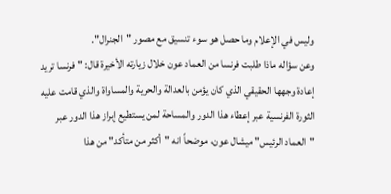وليس في الإعلام وما حصل هو سوء تنسيق مع مصور "الجنرال".
وعن سؤاله ماذا طلبت فرنسا من العماد عون خلال زيارته الأخيرة قال: "فرنسا تريد إعادة وجهها الحقيقي الذي كان يؤمن بالعدالة والحرية والمساواة والذي قامت عليه الثورة الفرنسية عبر إعطاء هذا الدور والمساحة لمن يستطيع إبراز هذا الدور عبر "العماد الرئيس" ميشال عون، موضحاً انه "أكثر من متأكد" من هذا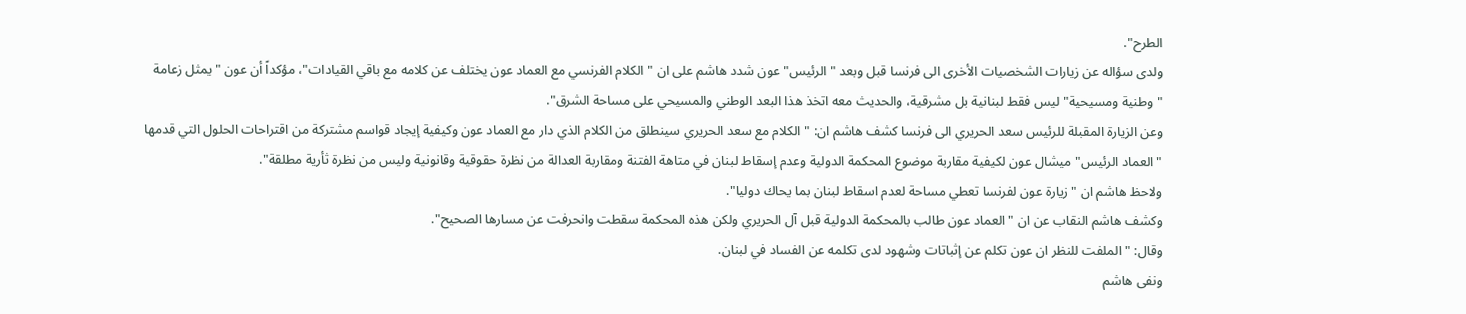الطرح".
ولدى سؤاله عن زيارات الشخصيات الأخرى الى فرنسا قبل وبعد "الرئيس" عون شدد هاشم على ان "الكلام الفرنسي مع العماد عون يختلف عن كلامه مع باقي القيادات"، مؤكداً أن عون "يمثل زعامة "وطنية ومسيحية" ليس فقط لبنانية بل مشرقية، والحديث معه اتخذ هذا البعد الوطني والمسيحي على مساحة الشرق".
وعن الزيارة المقبلة للرئيس سعد الحريري الى فرنسا كشف هاشم ان: "الكلام مع سعد الحريري سينطلق من الكلام الذي دار مع العماد عون وكيفية إيجاد قواسم مشتركة من اقتراحات الحلول التي قدمها "العماد الرئيس" ميشال عون لكيفية مقاربة موضوع المحكمة الدولية وعدم إسقاط لبنان في متاهة الفتنة ومقاربة العدالة من نظرة حقوقية وقانونية وليس من نظرة ثأرية مطلقة".
ولاحظ هاشم ان "زيارة عون لفرنسا تعطي مساحة لعدم اسقاط لبنان بما يحاك دوليا".
وكشف هاشم النقاب عن ان "العماد عون طالب بالمحكمة الدولية قبل آل الحريري ولكن هذه المحكمة سقطت وانحرفت عن مسارها الصحيح".
وقال: "الملفت للنظر ان عون تكلم عن إثباتات وشهود لدى تكلمه عن الفساد في لبنان.
ونفى هاشم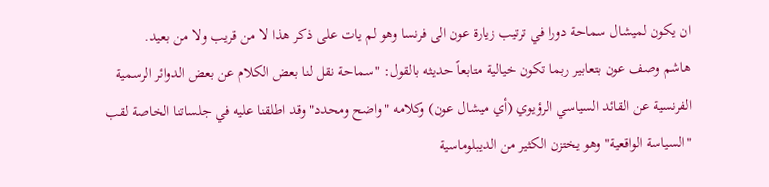ان يكون لميشال سماحة دورا في ترتيب زيارة عون الى فرنسا وهو لم يات على ذكر هذا لا من قريب ولا من بعيد.
هاشم وصف عون بتعابير ربما تكون خيالية متابعاً حديثه بالقول: "سماحة نقل لنا بعض الكلام عن بعض الدوائر الرسمية الفرنسية عن القائد السياسي الرؤيوي (أي ميشال عون) وكلامه "واضح ومحدد" وقد اطلقنا عليه في جلساتنا الخاصة لقب "السياسة الواقعية" وهو يختزن الكثير من الديبلوماسية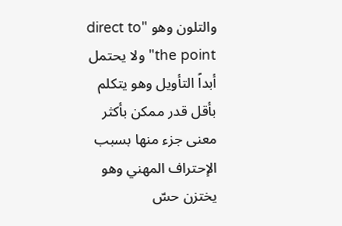والتلون وهو "direct to the point" ولا يحتمل أبداً التأويل وهو يتكلم بأقل قدر ممكن بأكثر معنى جزء منها بسبب الإحتراف المهني وهو يختزن حسّ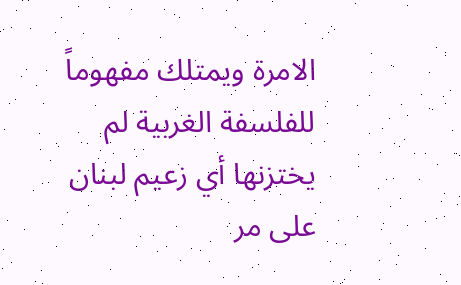الامرة ويمتلك مفهوماً للفلسفة الغربية لم يختزنها أي زعيم لبنان على مر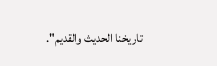تاريخنا الحديث والقديم".